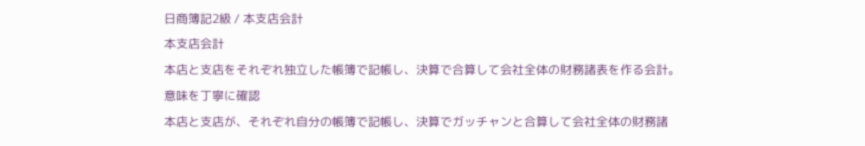日商簿記2級 / 本支店会計
本支店会計
本店と支店をそれぞれ独立した帳簿で記帳し、決算で合算して会社全体の財務諸表を作る会計。
意味を丁寧に確認
本店と支店が、それぞれ自分の帳簿で記帳し、決算でガッチャンと合算して会社全体の財務諸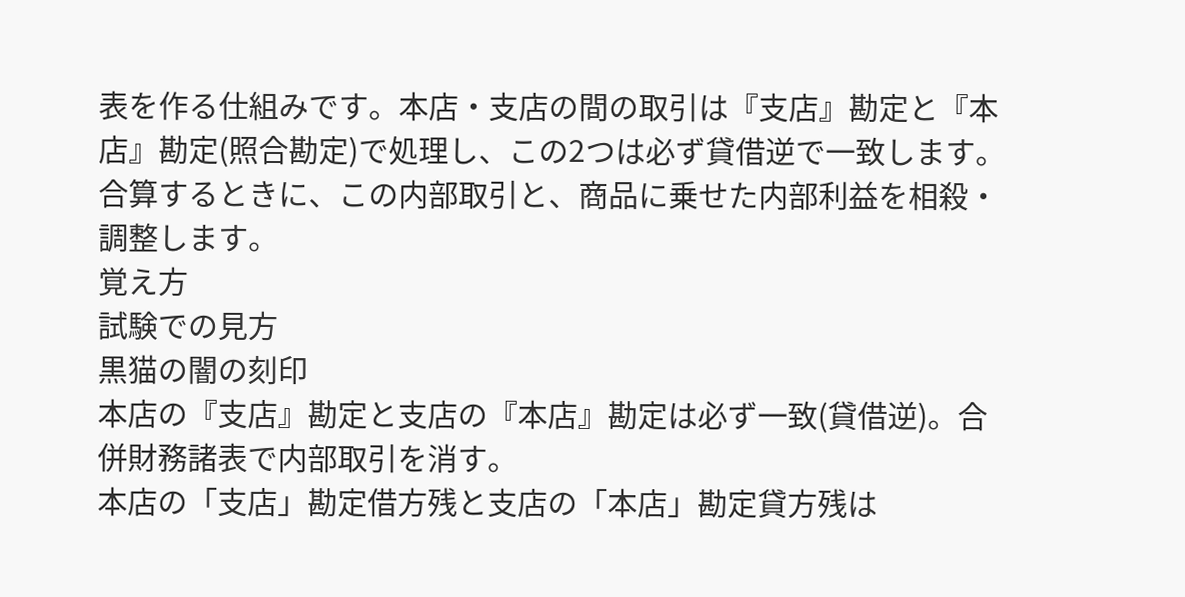表を作る仕組みです。本店・支店の間の取引は『支店』勘定と『本店』勘定(照合勘定)で処理し、この2つは必ず貸借逆で一致します。合算するときに、この内部取引と、商品に乗せた内部利益を相殺・調整します。
覚え方
試験での見方
黒猫の闇の刻印
本店の『支店』勘定と支店の『本店』勘定は必ず一致(貸借逆)。合併財務諸表で内部取引を消す。
本店の「支店」勘定借方残と支店の「本店」勘定貸方残は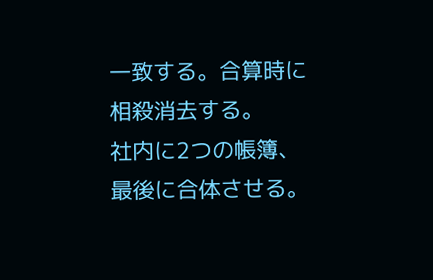一致する。合算時に相殺消去する。
社内に2つの帳簿、最後に合体させる。